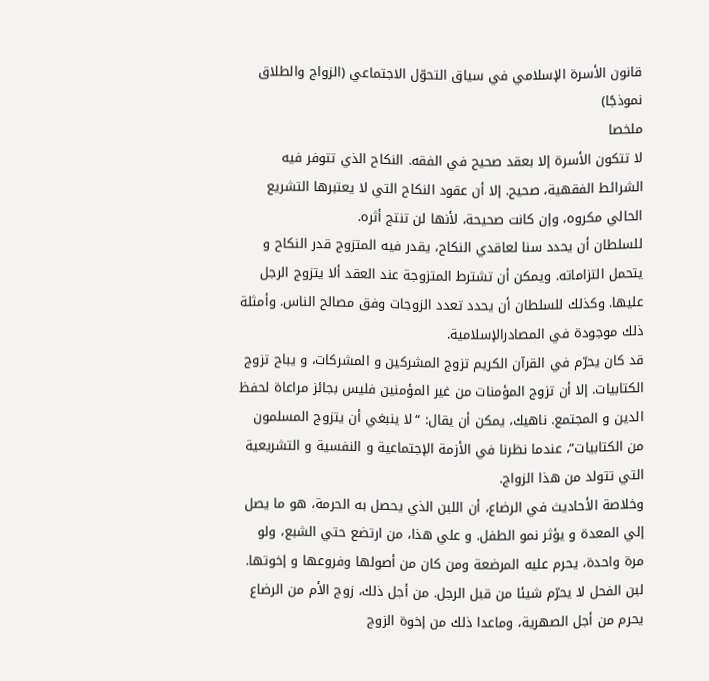قانون الأسرة الإسلامي في سياق التحوّل الاجتماعي (الزواج والطلاق نموذجًا)
ملخصا
لا تتكون الأسرة إلا بعقد صحيح في الفقه. النكاح الذي تتوفر فيه الشرائط الفقهية، صحيح. إلا أن عقود النكاح التي لا يعتبرها التشريع الحالي مكروه، وإن كانت صحيحة، لأنها لن تنتج أثره.
للسلطان أن يحدد سنا لعاقدي النكاح، يقدر فيه المتزوج قدر النكاح و يتحمل التزاماته. ويمكن أن تشترط المتزوجة عند العقد ألا يتزوج الرجل عليها. وكذلك للسلطان أن يحدد تعدد الزوجات وفق مصالح الناس. وأمثلة ذلك موجودة في المصادرالإسلامية.
قد كان يحرّم في القرآن الكريم تزوج المشركين و المشركات، و يباح تزوج الكتابيات. إلا أن تزوج المؤمنات من غير المؤمنين فليس بجائز مراعاة لحفظ الدين و المجتمع. ناهيك، يمكن أن يقال: “لا ينبغي أن يتزوج المسلمون من الكتابيات”، عندما نظرنا في الأزمة الإجتماعية و النفسية و التشريعية التي تتولد من هذا الزواج.
وخلاصة الأحاديث في الرضاع، أن اللبن الذي يحصل به الحرمة، هو ما يصل إلي المعدة و يؤثر نمو الطفل. و علي هذا، من ارتضع حتي الشبع، ولو مرة واحدة، يحرم عليه المرضعة ومن كان من أصولها وفروعها و إخوتها. لبن الفحل لا يحرّم شيئا من قبل الرجل. من أجل ذلك، زوج الأم من الرضاع يحرم من أجل الصهرية، وماعدا ذلك من إخوة الزوج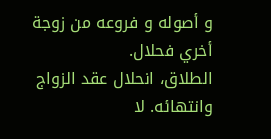و أصوله و فروعه من زوجة أخري فحلال.
الطلاق، انحلال عقد الزواج وانتهائه. لا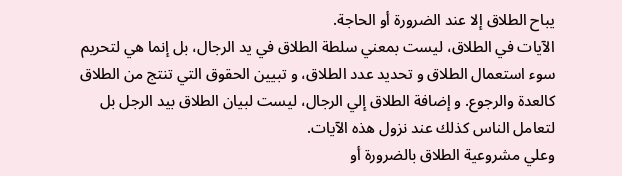يباح الطلاق إلا عند الضرورة أو الحاجة.
الآيات في الطلاق، ليست بمعني سلطة الطلاق في يد الرجال، بل إنما هي لتحريم سوء استعمال الطلاق و تحديد عدد الطلاق، و تبيين الحقوق التي تنتج من الطلاق كالعدة والرجوع. و إضافة الطلاق إلي الرجال، ليست لبيان الطلاق بيد الرجل بل لتعامل الناس كذلك عند نزول هذه الآيات.
وعلي مشروعية الطلاق بالضرورة أو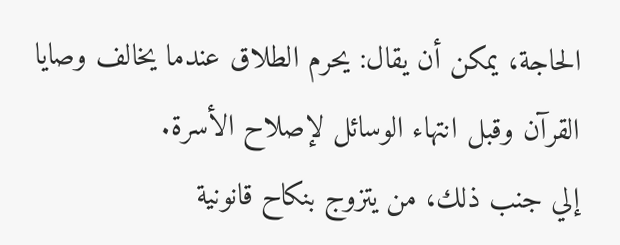الحاجة، يمكن أن يقال: يحرم الطلاق عندما يخالف وصايا القرآن وقبل انتهاء الوسائل لإصلاح الأسرة.
إلي جنب ذلك، من يتزوج بنكاح قانونية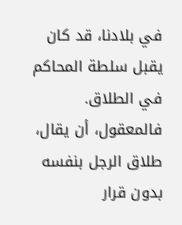في بلادنا، قد كان يقبل سلطة المحاكم في الطلاق. فالمعقول، أن يقال، طلاق الرجل بنفسه بدون قرار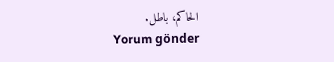الحاكم، باطل.
Yorum gönder